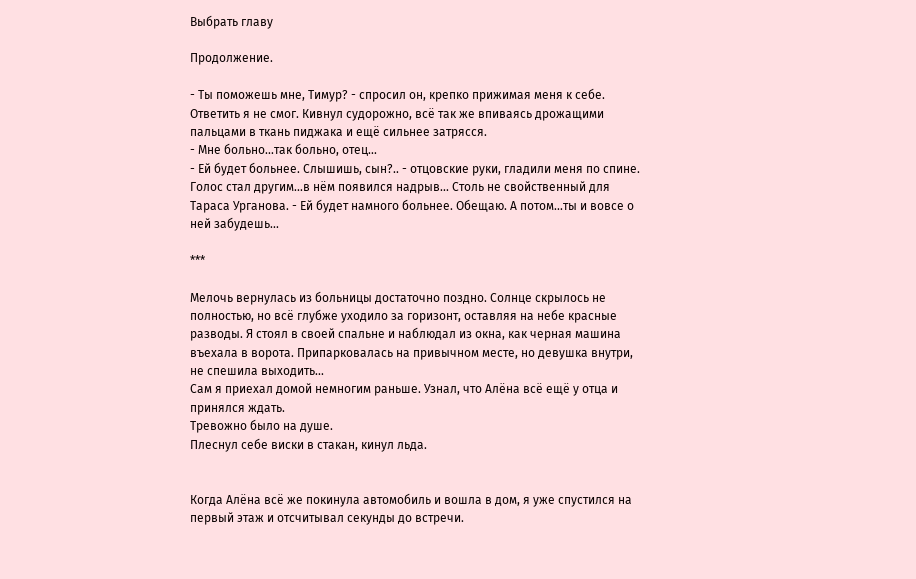Выбрать главу

Продолжение.

- Ты поможешь мне, Тимур? - спросил он, крепко прижимая меня к себе.
Ответить я не смог. Кивнул судорожно, всё так же впиваясь дрожащими пальцами в ткань пиджака и ещё сильнее затрясся.
- Мне больно...так больно, отец...
- Ей будет больнее. Слышишь, сын?.. - отцовские руки, гладили меня по спине. Голос стал другим...в нём появился надрыв... Столь не свойственный для Тараса Урганова. - Ей будет намного больнее. Обещаю. А потом...ты и вовсе о ней забудешь...

***

Мелочь вернулась из больницы достаточно поздно. Солнце скрылось не полностью, но всё глубже уходило за горизонт, оставляя на небе красные разводы. Я стоял в своей спальне и наблюдал из окна, как черная машина въехала в ворота. Припарковалась на привычном месте, но девушка внутри, не спешила выходить...
Сам я приехал домой немногим раньше. Узнал, что Алёна всё ещё у отца и принялся ждать.
Тревожно было на душе.
Плеснул себе виски в стакан, кинул льда.


Когда Алёна всё же покинула автомобиль и вошла в дом, я уже спустился на первый этаж и отсчитывал секунды до встречи.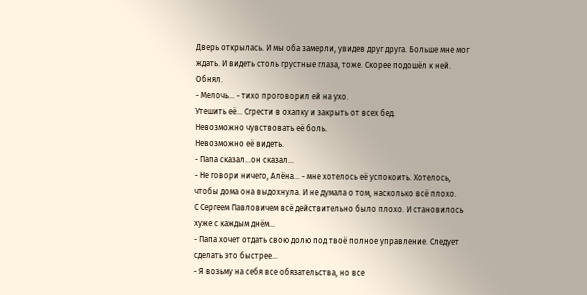Дверь открылась. И мы оба замерли, увидев друг друга. Больше мне мог ждать. И видеть столь грустные глаза, тоже. Скорее подошёл к ней. Обнял.
- Мелочь... - тихо проговорил ей на ухо.
Утешить её... Сгрести в охапку и закрыть от всех бед.
Невозможно чувствовать её боль.
Невозможно её видеть.
- Папа сказал...он сказал...
- Не говори ничего, Алёна... - мне хотелось её успокоить. Хотелось, чтобы дома она выдохнула. И не думала о том, насколько всё плохо.
С Сергеем Павловичем всё действительно было плохо. И становилось хуже с каждым днём...
- Папа хочет отдать свою долю под твоё полное управление. Следует сделать это быстрее...
- Я возьму на себя все обязательства, но все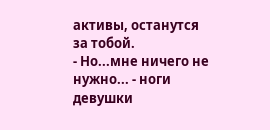активы, останутся за тобой.
- Но...мне ничего не нужно... - ноги девушки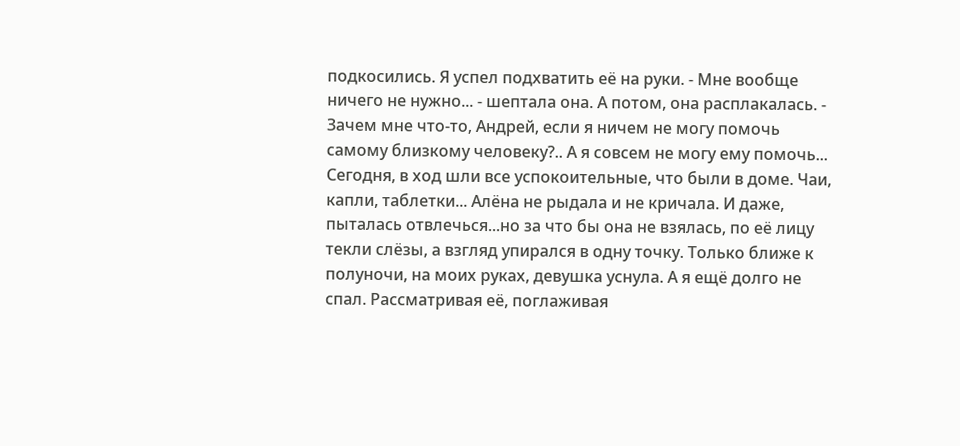подкосились. Я успел подхватить её на руки. - Мне вообще ничего не нужно... - шептала она. А потом, она расплакалась. - Зачем мне что-то, Андрей, если я ничем не могу помочь самому близкому человеку?.. А я совсем не могу ему помочь...
Сегодня, в ход шли все успокоительные, что были в доме. Чаи, капли, таблетки... Алёна не рыдала и не кричала. И даже, пыталась отвлечься...но за что бы она не взялась, по её лицу текли слёзы, а взгляд упирался в одну точку. Только ближе к полуночи, на моих руках, девушка уснула. А я ещё долго не спал. Рассматривая её, поглаживая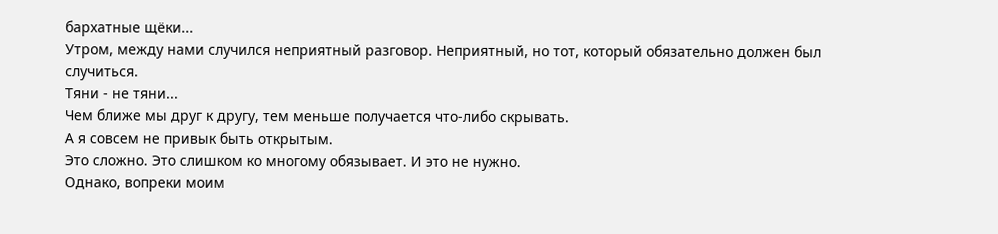бархатные щёки...
Утром, между нами случился неприятный разговор. Неприятный, но тот, который обязательно должен был случиться.
Тяни - не тяни...
Чем ближе мы друг к другу, тем меньше получается что-либо скрывать.
А я совсем не привык быть открытым.
Это сложно. Это слишком ко многому обязывает. И это не нужно.
Однако, вопреки моим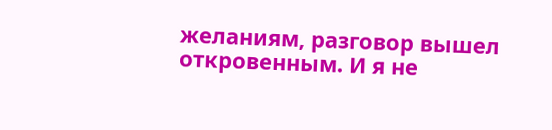желаниям, разговор вышел откровенным. И я не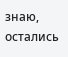знаю, остались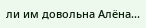ли им довольна Алёна...